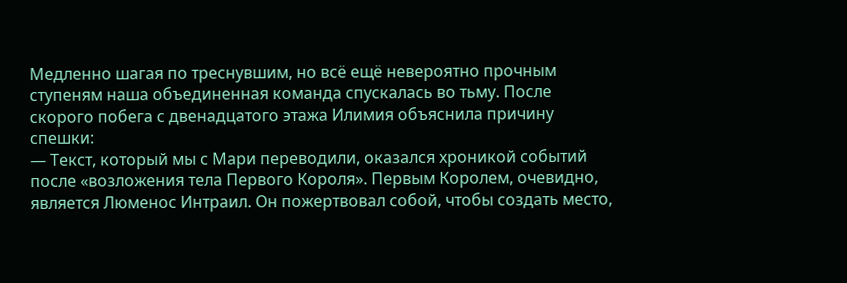Медленно шагая по треснувшим, но всё ещё невероятно прочным ступеням наша объединенная команда спускалась во тьму. После скорого побега с двенадцатого этажа Илимия объяснила причину спешки:
— Текст, который мы с Мари переводили, оказался хроникой событий после «возложения тела Первого Короля». Первым Королем, очевидно, является Люменос Интраил. Он пожертвовал собой, чтобы создать место,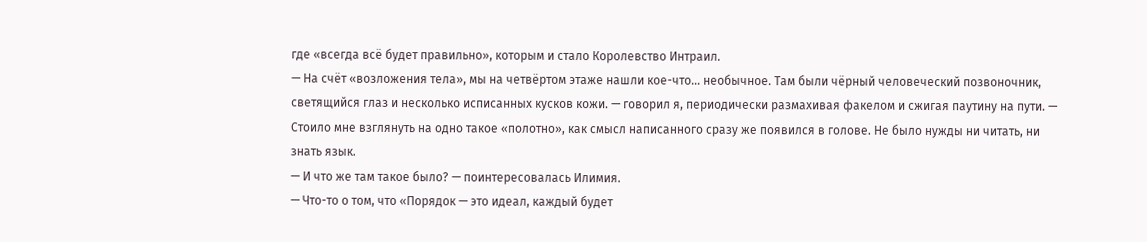где «всегда всё будет правильно», которым и стало Королевство Интраил.
— На счёт «возложения тела», мы на четвёртом этаже нашли кое-что... необычное. Там были чёрный человеческий позвоночник, светящийся глаз и несколько исписанных кусков кожи. — говорил я, периодически размахивая факелом и сжигая паутину на пути. — Стоило мне взглянуть на одно такое «полотно», как смысл написанного сразу же появился в голове. Не было нужды ни читать, ни знать язык.
— И что же там такое было? — поинтересовалась Илимия.
— Что-то о том, что «Порядок — это идеал, каждый будет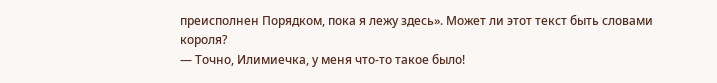преисполнен Порядком, пока я лежу здесь». Может ли этот текст быть словами короля?
— Точно, Илимиечка, у меня что-то такое было!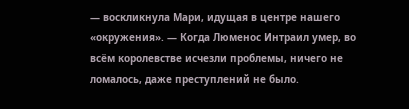— воскликнула Мари, идущая в центре нашего «окружения». — Когда Люменос Интраил умер, во всём королевстве исчезли проблемы, ничего не ломалось, даже преступлений не было.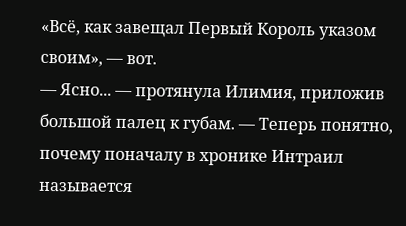«Всё, как завещал Первый Король указом своим», — вот.
— Ясно... — протянула Илимия, приложив большой палец к губам. — Теперь понятно, почему поначалу в хронике Интраил называется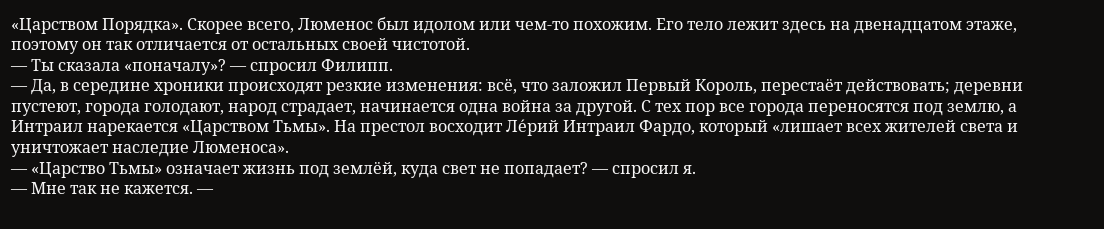«Царством Порядка». Скорее всего, Люменос был идолом или чем-то похожим. Его тело лежит здесь на двенадцатом этаже, поэтому он так отличается от остальных своей чистотой.
— Ты сказала «поначалу»? — спросил Филипп.
— Да, в середине хроники происходят резкие изменения: всё, что заложил Первый Король, перестаёт действовать; деревни пустеют, города голодают, народ страдает, начинается одна война за другой. С тех пор все города переносятся под землю, а Интраил нарекается «Царством Тьмы». На престол восходит Ле́рий Интраил Фардо, который «лишает всех жителей света и уничтожает наследие Люменоса».
— «Царство Тьмы» означает жизнь под землёй, куда свет не попадает? — спросил я.
— Мне так не кажется. —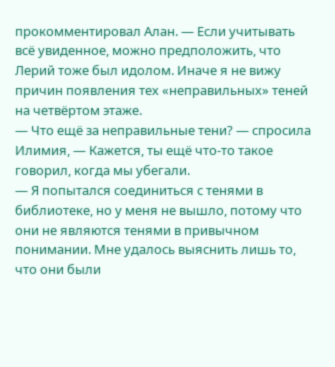прокомментировал Алан. — Если учитывать всё увиденное, можно предположить, что Лерий тоже был идолом. Иначе я не вижу причин появления тех «неправильных» теней на четвёртом этаже.
— Что ещё за неправильные тени? — спросила Илимия, — Кажется, ты ещё что-то такое говорил, когда мы убегали.
— Я попытался соединиться с тенями в библиотеке, но у меня не вышло, потому что они не являются тенями в привычном понимании. Мне удалось выяснить лишь то, что они были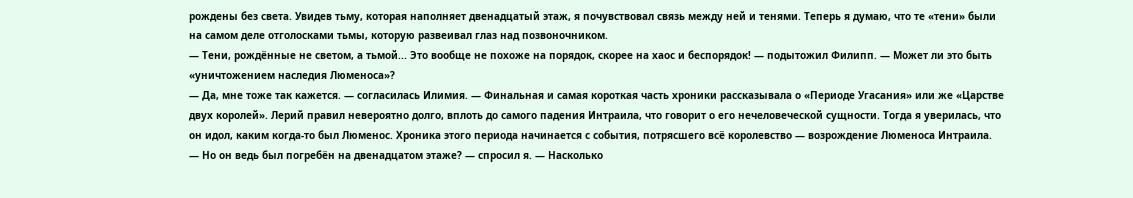рождены без света. Увидев тьму, которая наполняет двенадцатый этаж, я почувствовал связь между ней и тенями. Теперь я думаю, что те «тени» были на самом деле отголосками тьмы, которую развеивал глаз над позвоночником.
— Тени, рождённые не светом, а тьмой... Это вообще не похоже на порядок, скорее на хаос и беспорядок! — подытожил Филипп. — Может ли это быть «уничтожением наследия Люменоса»?
— Да, мне тоже так кажется. — согласилась Илимия. — Финальная и самая короткая часть хроники рассказывала о «Периоде Угасания» или же «Царстве двух королей». Лерий правил невероятно долго, вплоть до самого падения Интраила, что говорит о его нечеловеческой сущности. Тогда я уверилась, что он идол, каким когда-то был Люменос. Хроника этого периода начинается с события, потрясшего всё королевство — возрождение Люменоса Интраила.
— Но он ведь был погребён на двенадцатом этаже? — спросил я. — Насколько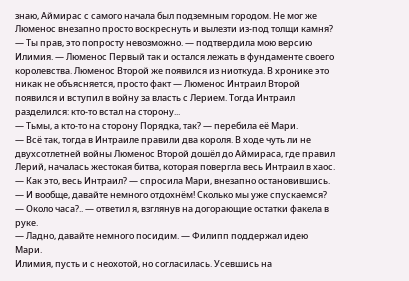знаю, Аймирас с самого начала был подземным городом. Не мог же Люменос внезапно просто воскреснуть и вылезти из-под толщи камня?
— Ты прав, это попросту невозможно. — подтвердила мою версию Илимия. — Люменос Первый так и остался лежать в фундаменте своего королевства. Люменос Второй же появился из ниоткуда. В хронике это никак не объясняется, просто факт — Люменос Интраил Второй появился и вступил в войну за власть с Лерием. Тогда Интраил разделился: кто-то встал на сторону...
— Тьмы, а кто-то на сторону Порядка, так? — перебила её Мари.
— Всё так, тогда в Интраиле правили два короля. В ходе чуть ли не двухсотлетней войны Люменос Второй дошёл до Аймираса, где правил Лерий, началась жестокая битва, которая повергла весь Интраил в хаос.
— Как это, весь Интраил? — спросила Мари, внезапно остановившись. — И вообще, давайте немного отдохнём! Сколько мы уже спускаемся?
— Около часа?.. — ответил я, взглянув на догорающие остатки факела в руке.
— Ладно, давайте немного посидим. — Филипп поддержал идею Мари.
Илимия, пусть и с неохотой, но согласилась. Усевшись на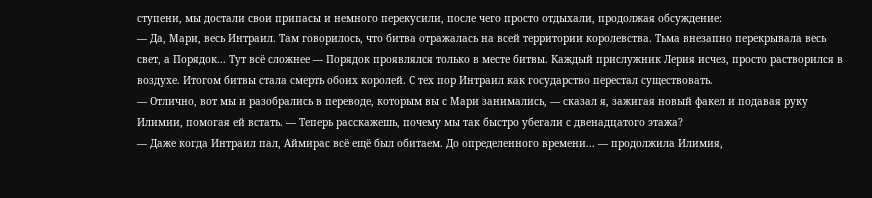ступени, мы достали свои припасы и немного перекусили, после чего просто отдыхали, продолжая обсуждение:
— Да, Мари, весь Интраил. Там говорилось, что битва отражалась на всей территории королевства. Тьма внезапно перекрывала весь свет, а Порядок... Тут всё сложнее — Порядок проявлялся только в месте битвы. Каждый прислужник Лерия исчез, просто растворился в воздухе. Итогом битвы стала смерть обоих королей. С тех пор Интраил как государство перестал существовать.
— Отлично, вот мы и разобрались в переводе, которым вы с Мари занимались, — сказал я, зажигая новый факел и подавая руку Илимии, помогая ей встать. — Теперь расскажешь, почему мы так быстро убегали с двенадцатого этажа?
— Даже когда Интраил пал, Аймирас всё ещё был обитаем. До определенного времени... — продолжила Илимия,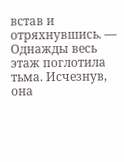встав и отряхнувшись. — Однажды весь этаж поглотила тьма. Исчезнув, она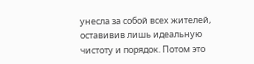унесла за собой всех жителей, оставивив лишь идеальную чистоту и порядок. Потом это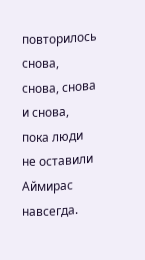повторилось снова, снова, снова и снова, пока люди не оставили Аймирас навсегда.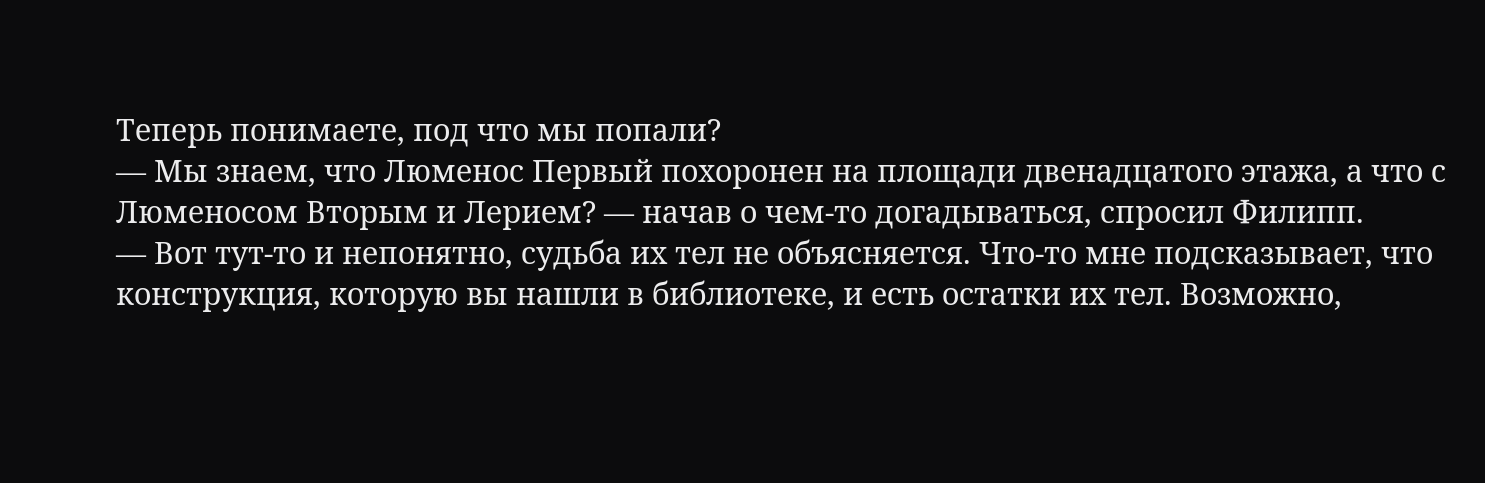Теперь понимаете, под что мы попали?
— Мы знаем, что Люменос Первый похоронен на площади двенадцатого этажа, а что с Люменосом Вторым и Лерием? — начав о чем-то догадываться, спросил Филипп.
— Вот тут-то и непонятно, судьба их тел не объясняется. Что-то мне подсказывает, что конструкция, которую вы нашли в библиотеке, и есть остатки их тел. Возможно,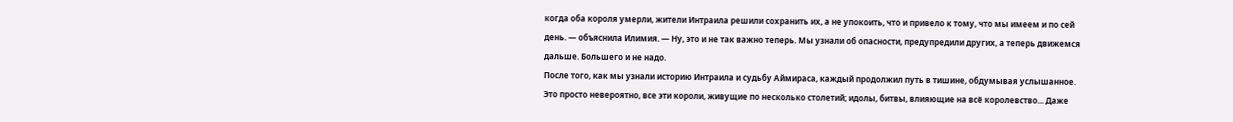когда оба короля умерли, жители Интраила решили сохранить их, а не упокоить, что и привело к тому, что мы имеем и по сей день. — объяснила Илимия. — Ну, это и не так важно теперь. Мы узнали об опасности, предупредили других, а теперь движемся дальше. Большего и не надо.
После того, как мы узнали историю Интраила и судьбу Аймираса, каждый продолжил путь в тишине, обдумывая услышанное. Это просто невероятно, все эти короли, живущие по несколько столетий; идолы, битвы, влияющие на всё королевство... Даже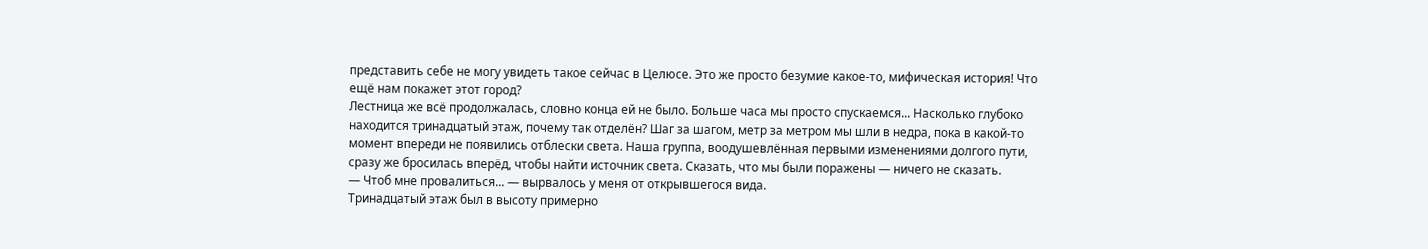представить себе не могу увидеть такое сейчас в Целюсе. Это же просто безумие какое-то, мифическая история! Что ещё нам покажет этот город?
Лестница же всё продолжалась, словно конца ей не было. Больше часа мы просто спускаемся... Насколько глубоко находится тринадцатый этаж, почему так отделён? Шаг за шагом, метр за метром мы шли в недра, пока в какой-то момент впереди не появились отблески света. Наша группа, воодушевлённая первыми изменениями долгого пути, сразу же бросилась вперёд, чтобы найти источник света. Сказать, что мы были поражены — ничего не сказать.
— Чтоб мне провалиться... — вырвалось у меня от открывшегося вида.
Тринадцатый этаж был в высоту примерно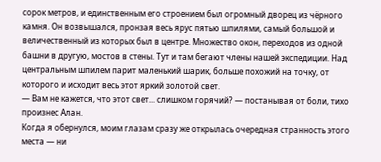сорок метров, и единственным его строением был огромный дворец из чёрного камня. Он возвышался, пронзая весь ярус пятью шпилями, самый большой и величественный из которых был в центре. Множество окон, переходов из одной башни в другую, мостов в стены. Тут и там бегают члены нашей экспедиции. Над центральным шпилем парит маленький шарик, больше похожий на точку, от которого и исходит весь этот яркий золотой свет.
— Вам не кажется, что этот свет... слишком горячий? — постанывая от боли, тихо произнес Алан.
Когда я обернулся, моим глазам сразу же открылась очередная странность этого места — ни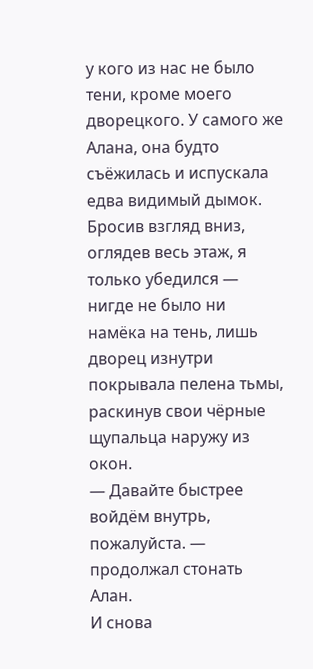у кого из нас не было тени, кроме моего дворецкого. У самого же Алана, она будто съёжилась и испускала едва видимый дымок. Бросив взгляд вниз, оглядев весь этаж, я только убедился — нигде не было ни намёка на тень, лишь дворец изнутри покрывала пелена тьмы, раскинув свои чёрные щупальца наружу из окон.
— Давайте быстрее войдём внутрь, пожалуйста. — продолжал стонать Алан.
И снова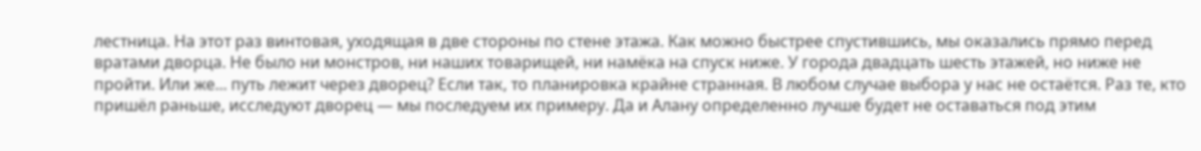лестница. На этот раз винтовая, уходящая в две стороны по стене этажа. Как можно быстрее спустившись, мы оказались прямо перед вратами дворца. Не было ни монстров, ни наших товарищей, ни намёка на спуск ниже. У города двадцать шесть этажей, но ниже не пройти. Или же... путь лежит через дворец? Если так, то планировка крайне странная. В любом случае выбора у нас не остаётся. Раз те, кто пришёл раньше, исследуют дворец — мы последуем их примеру. Да и Алану определенно лучше будет не оставаться под этим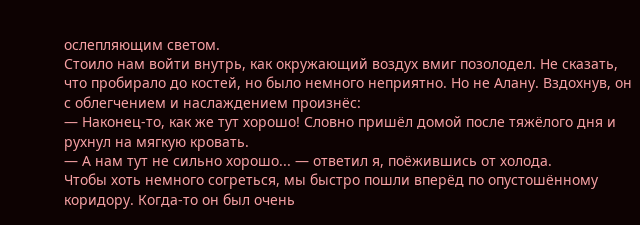ослепляющим светом.
Стоило нам войти внутрь, как окружающий воздух вмиг позолодел. Не сказать, что пробирало до костей, но было немного неприятно. Но не Алану. Вздохнув, он с облегчением и наслаждением произнёс:
— Наконец-то, как же тут хорошо! Словно пришёл домой после тяжёлого дня и рухнул на мягкую кровать.
— А нам тут не сильно хорошо... — ответил я, поёжившись от холода.
Чтобы хоть немного согреться, мы быстро пошли вперёд по опустошённому коридору. Когда-то он был очень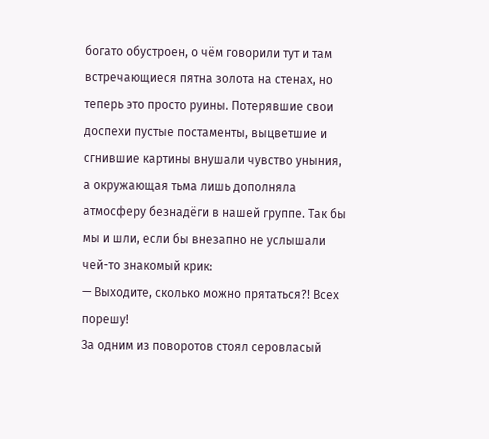богато обустроен, о чём говорили тут и там встречающиеся пятна золота на стенах, но теперь это просто руины. Потерявшие свои доспехи пустые постаменты, выцветшие и сгнившие картины внушали чувство уныния, а окружающая тьма лишь дополняла атмосферу безнадёги в нашей группе. Так бы мы и шли, если бы внезапно не услышали чей-то знакомый крик:
— Выходите, сколько можно прятаться?! Всех порешу!
За одним из поворотов стоял серовласый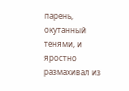парень, окутанный тенями, и яростно размахивал из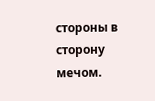стороны в сторону мечом.